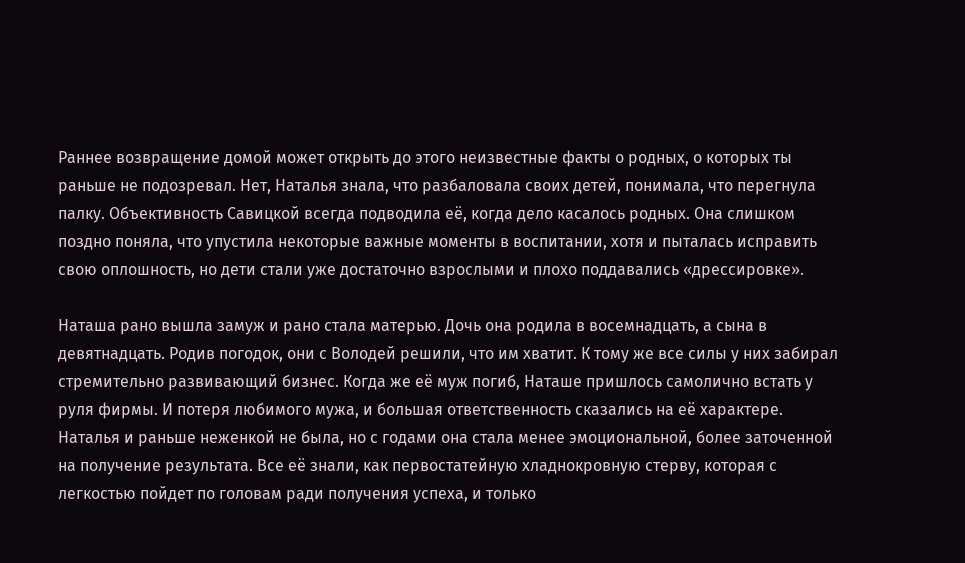Раннее возвращение домой может открыть до этого неизвестные факты о родных, о которых ты раньше не подозревал. Нет, Наталья знала, что разбаловала своих детей, понимала, что перегнула палку. Объективность Савицкой всегда подводила её, когда дело касалось родных. Она слишком поздно поняла, что упустила некоторые важные моменты в воспитании, хотя и пыталась исправить свою оплошность, но дети стали уже достаточно взрослыми и плохо поддавались «дрессировке».

Наташа рано вышла замуж и рано стала матерью. Дочь она родила в восемнадцать, а сына в девятнадцать. Родив погодок, они с Володей решили, что им хватит. К тому же все силы у них забирал стремительно развивающий бизнес. Когда же её муж погиб, Наташе пришлось самолично встать у руля фирмы. И потеря любимого мужа, и большая ответственность сказались на её характере. Наталья и раньше неженкой не была, но с годами она стала менее эмоциональной, более заточенной на получение результата. Все её знали, как первостатейную хладнокровную стерву, которая с легкостью пойдет по головам ради получения успеха, и только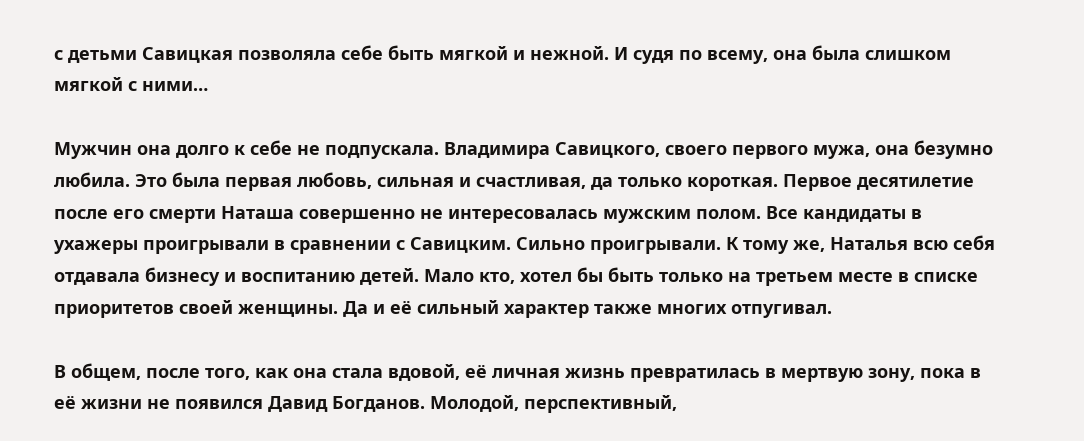с детьми Савицкая позволяла себе быть мягкой и нежной. И судя по всему, она была слишком мягкой с ними…

Мужчин она долго к себе не подпускала. Владимира Савицкого, своего первого мужа, она безумно любила. Это была первая любовь, сильная и счастливая, да только короткая. Первое десятилетие после его смерти Наташа совершенно не интересовалась мужским полом. Все кандидаты в ухажеры проигрывали в сравнении с Савицким. Сильно проигрывали. К тому же, Наталья всю себя отдавала бизнесу и воспитанию детей. Мало кто, хотел бы быть только на третьем месте в списке приоритетов своей женщины. Да и её сильный характер также многих отпугивал.

В общем, после того, как она стала вдовой, её личная жизнь превратилась в мертвую зону, пока в её жизни не появился Давид Богданов. Молодой, перспективный,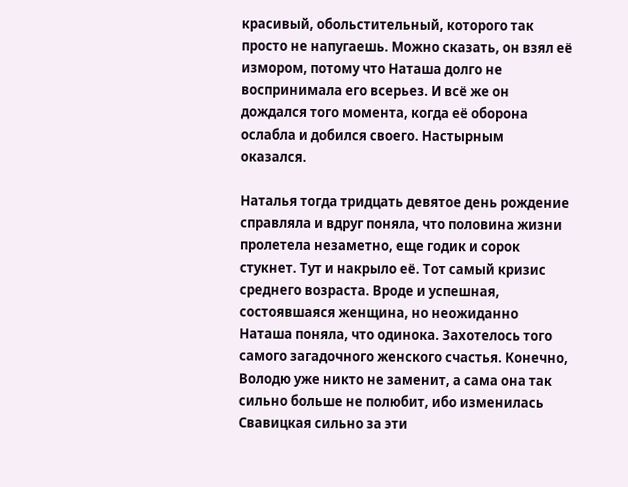красивый, обольстительный, которого так просто не напугаешь. Можно сказать, он взял её измором, потому что Наташа долго не воспринимала его всерьез. И всё же он дождался того момента, когда её оборона ослабла и добился своего. Настырным оказался.

Наталья тогда тридцать девятое день рождение справляла и вдруг поняла, что половина жизни пролетела незаметно, еще годик и сорок стукнет. Тут и накрыло её. Тот самый кризис среднего возраста. Вроде и успешная, состоявшаяся женщина, но неожиданно Наташа поняла, что одинока. Захотелось того самого загадочного женского счастья. Конечно, Володю уже никто не заменит, а сама она так сильно больше не полюбит, ибо изменилась Свавицкая сильно за эти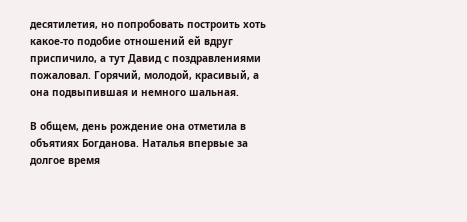десятилетия, но попробовать построить хоть какое-то подобие отношений ей вдруг приспичило, а тут Давид с поздравлениями пожаловал. Горячий, молодой, красивый, а она подвыпившая и немного шальная.

В общем, день рождение она отметила в объятиях Богданова. Наталья впервые за долгое время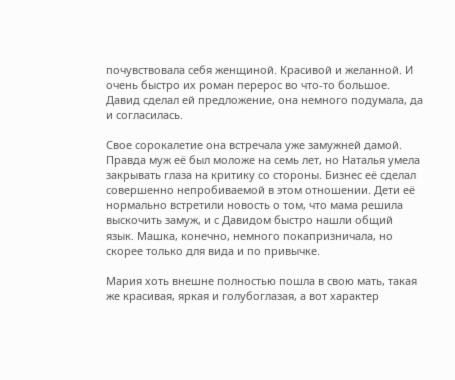почувствовала себя женщиной. Красивой и желанной. И очень быстро их роман перерос во что-то большое. Давид сделал ей предложение, она немного подумала, да и согласилась.

Свое сорокалетие она встречала уже замужней дамой. Правда муж её был моложе на семь лет, но Наталья умела закрывать глаза на критику со стороны. Бизнес её сделал совершенно непробиваемой в этом отношении. Дети её нормально встретили новость о том, что мама решила выскочить замуж, и с Давидом быстро нашли общий язык. Машка, конечно, немного покапризничала, но скорее только для вида и по привычке.

Мария хоть внешне полностью пошла в свою мать, такая же красивая, яркая и голубоглазая, а вот характер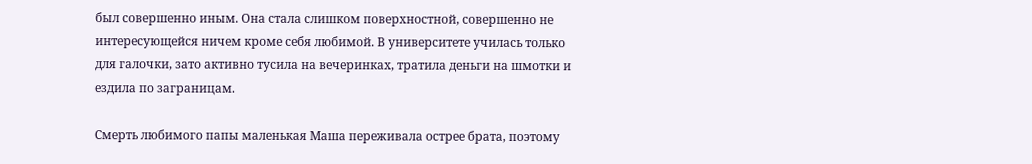был совершенно иным. Она стала слишком поверхностной, совершенно не интересующейся ничем кроме себя любимой. В университете училась только для галочки, зато активно тусила на вечеринках, тратила деньги на шмотки и ездила по заграницам.

Смерть любимого папы маленькая Маша переживала острее брата, поэтому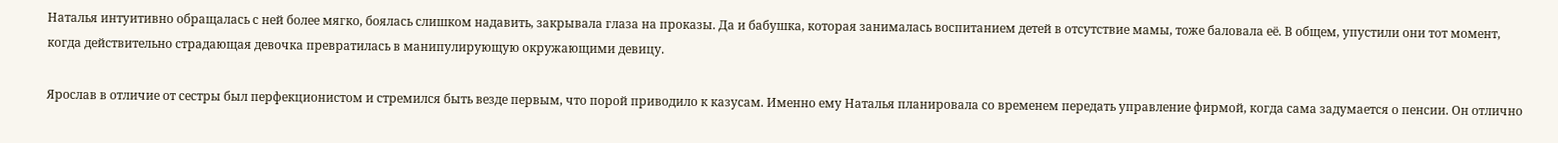Наталья интуитивно обращалась с ней более мягко, боялась слишком надавить, закрывала глаза на проказы. Да и бабушка, которая занималась воспитанием детей в отсутствие мамы, тоже баловала её. В общем, упустили они тот момент, когда действительно страдающая девочка превратилась в манипулирующую окружающими девицу.

Ярослав в отличие от сестры был перфекционистом и стремился быть везде первым, что порой приводило к казусам. Именно ему Наталья планировала со временем передать управление фирмой, когда сама задумается о пенсии. Он отлично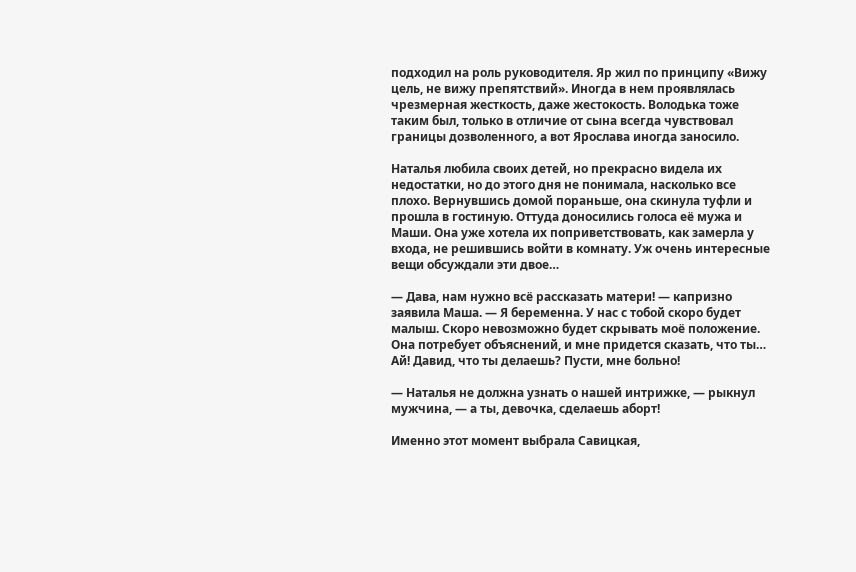подходил на роль руководителя. Яр жил по принципу «Вижу цель, не вижу препятствий». Иногда в нем проявлялась чрезмерная жесткость, даже жестокость. Володька тоже таким был, только в отличие от сына всегда чувствовал границы дозволенного, а вот Ярослава иногда заносило.

Наталья любила своих детей, но прекрасно видела их недостатки, но до этого дня не понимала, насколько все плохо. Вернувшись домой пораньше, она скинула туфли и прошла в гостиную. Оттуда доносились голоса её мужа и Маши. Она уже хотела их поприветствовать, как замерла у входа, не решившись войти в комнату. Уж очень интересные вещи обсуждали эти двое…

— Дава, нам нужно всё рассказать матери! — капризно заявила Маша. — Я беременна. У нас с тобой скоро будет малыш. Скоро невозможно будет скрывать моё положение. Она потребует объяснений, и мне придется сказать, что ты… Ай! Давид, что ты делаешь? Пусти, мне больно!

— Наталья не должна узнать о нашей интрижке, — рыкнул мужчина, — а ты, девочка, сделаешь аборт!

Именно этот момент выбрала Савицкая,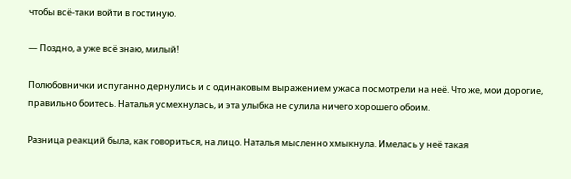чтобы всё-таки войти в гостиную.

— Поздно, а уже всё знаю, милый!

Полюбовнички испуганно дернулись и с одинаковым выражением ужаса посмотрели на неё. Что же, мои дорогие, правильно боитесь. Наталья усмехнулась, и эта улыбка не сулила ничего хорошего обоим.

Разница реакций была, как говориться, на лицо. Наталья мысленно хмыкнула. Имелась у неё такая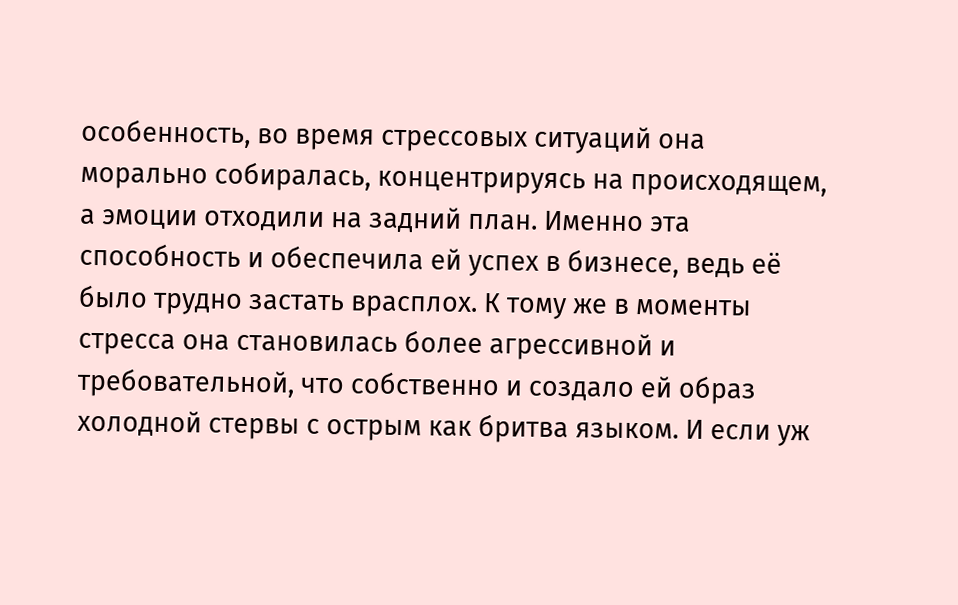особенность, во время стрессовых ситуаций она морально собиралась, концентрируясь на происходящем, а эмоции отходили на задний план. Именно эта способность и обеспечила ей успех в бизнесе, ведь её было трудно застать врасплох. К тому же в моменты стресса она становилась более агрессивной и требовательной, что собственно и создало ей образ холодной стервы с острым как бритва языком. И если уж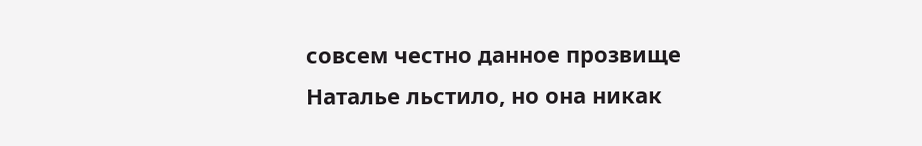совсем честно данное прозвище Наталье льстило, но она никак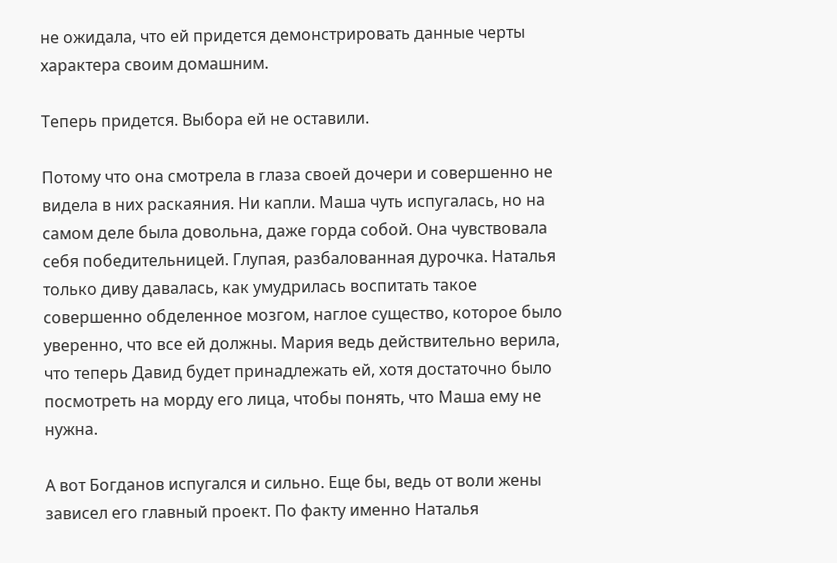не ожидала, что ей придется демонстрировать данные черты характера своим домашним.

Теперь придется. Выбора ей не оставили.

Потому что она смотрела в глаза своей дочери и совершенно не видела в них раскаяния. Ни капли. Маша чуть испугалась, но на самом деле была довольна, даже горда собой. Она чувствовала себя победительницей. Глупая, разбалованная дурочка. Наталья только диву давалась, как умудрилась воспитать такое совершенно обделенное мозгом, наглое существо, которое было уверенно, что все ей должны. Мария ведь действительно верила, что теперь Давид будет принадлежать ей, хотя достаточно было посмотреть на морду его лица, чтобы понять, что Маша ему не нужна.

А вот Богданов испугался и сильно. Еще бы, ведь от воли жены зависел его главный проект. По факту именно Наталья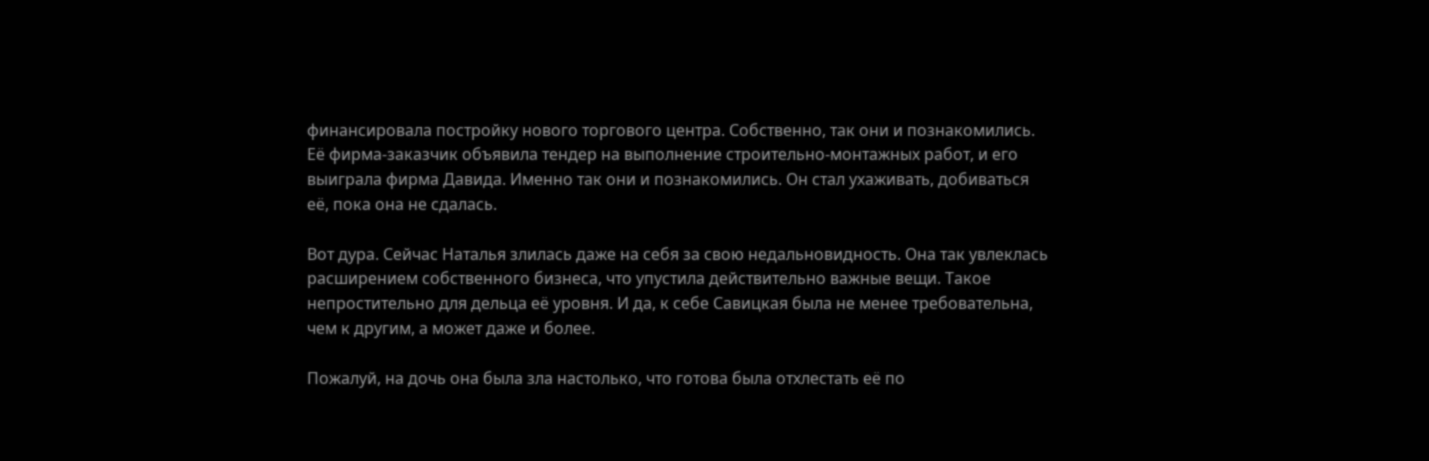финансировала постройку нового торгового центра. Собственно, так они и познакомились. Её фирма-заказчик объявила тендер на выполнение строительно-монтажных работ, и его выиграла фирма Давида. Именно так они и познакомились. Он стал ухаживать, добиваться её, пока она не сдалась.

Вот дура. Сейчас Наталья злилась даже на себя за свою недальновидность. Она так увлеклась расширением собственного бизнеса, что упустила действительно важные вещи. Такое непростительно для дельца её уровня. И да, к себе Савицкая была не менее требовательна, чем к другим, а может даже и более.

Пожалуй, на дочь она была зла настолько, что готова была отхлестать её по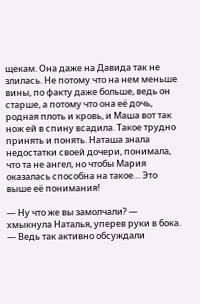щекам. Она даже на Давида так не злилась. Не потому что на нем меньше вины, по факту даже больше, ведь он старше, а потому что она её дочь, родная плоть и кровь, и Маша вот так нож ей в спину всадила. Такое трудно принять и понять. Наташа знала недостатки своей дочери, понимала, что та не ангел, но чтобы Мария оказалась способна на такое… Это выше её понимания!

— Ну что же вы замолчали? — хмыкнула Наталья, уперев руки в бока. — Ведь так активно обсуждали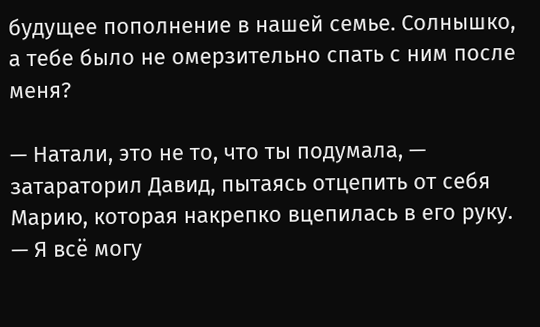будущее пополнение в нашей семье. Солнышко, а тебе было не омерзительно спать с ним после меня?

— Натали, это не то, что ты подумала, — затараторил Давид, пытаясь отцепить от себя Марию, которая накрепко вцепилась в его руку. — Я всё могу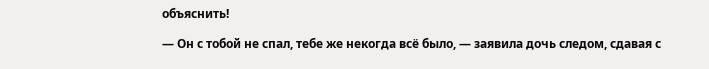объяснить!

— Он с тобой не спал, тебе же некогда всё было, — заявила дочь следом, сдавая с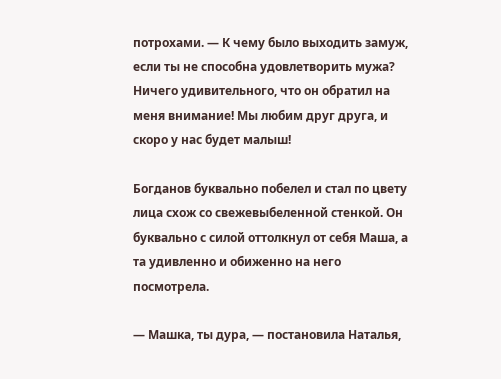потрохами. — К чему было выходить замуж, если ты не способна удовлетворить мужа? Ничего удивительного, что он обратил на меня внимание! Мы любим друг друга, и скоро у нас будет малыш!

Богданов буквально побелел и стал по цвету лица схож со свежевыбеленной стенкой. Он буквально с силой оттолкнул от себя Маша, а та удивленно и обиженно на него посмотрела.

— Машка, ты дура, — постановила Наталья,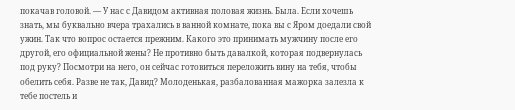покачав головой. — У нас с Давидом активная половая жизнь. Была. Если хочешь знать, мы буквально вчера трахались в ванной комнате, пока вы с Яром доедали свой ужин. Так что вопрос остается прежним. Какого это принимать мужчину после его другой, его официальной жены? Не противно быть давалкой, которая подвернулась под руку? Посмотри на него, он сейчас готовиться переложить вину на тебя, чтобы обелить себя. Разве не так, Давид? Молоденькая, разбалованная мажорка залезла к тебе постель и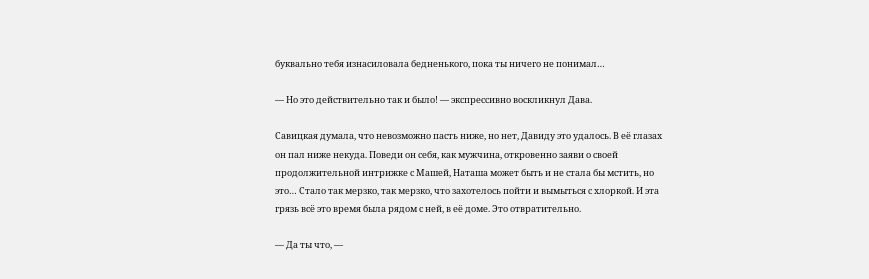буквально тебя изнасиловала бедненького, пока ты ничего не понимал…

— Но это действительно так и было! — экспрессивно воскликнул Дава.

Савицкая думала, что невозможно пасть ниже, но нет, Давиду это удалось. В её глазах он пал ниже некуда. Поведи он себя, как мужчина, откровенно заяви о своей продолжительной интрижке с Машей, Наташа может быть и не стала бы мстить, но это… Стало так мерзко, так мерзко, что захотелось пойти и вымыться с хлоркой. И эта грязь всё это время была рядом с ней, в её доме. Это отвратительно.

— Да ты что, —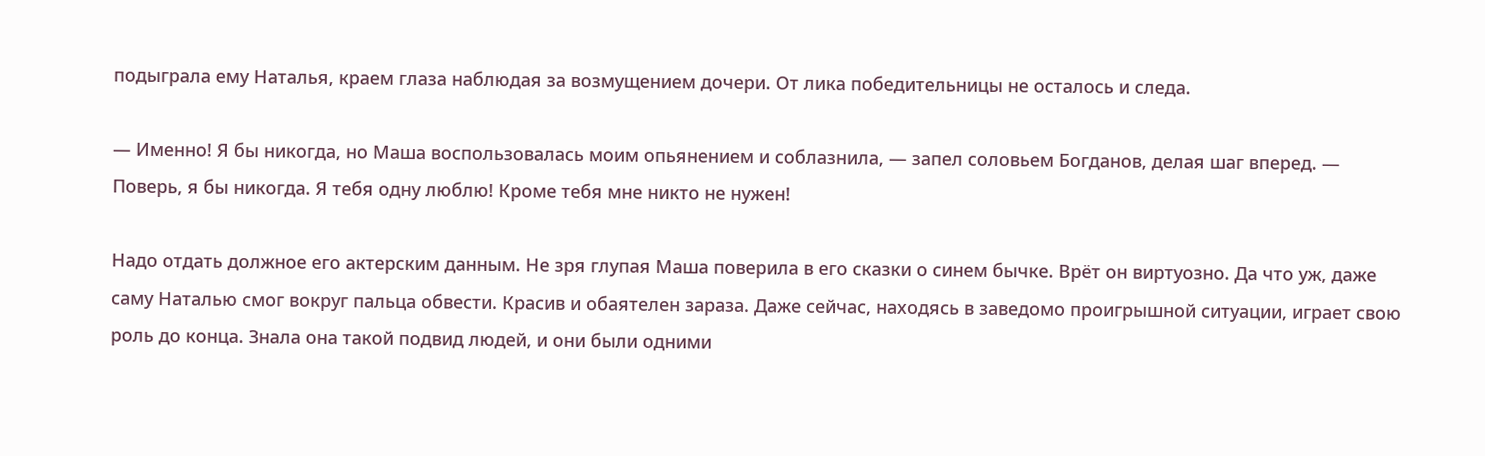подыграла ему Наталья, краем глаза наблюдая за возмущением дочери. От лика победительницы не осталось и следа.

— Именно! Я бы никогда, но Маша воспользовалась моим опьянением и соблазнила, — запел соловьем Богданов, делая шаг вперед. — Поверь, я бы никогда. Я тебя одну люблю! Кроме тебя мне никто не нужен!

Надо отдать должное его актерским данным. Не зря глупая Маша поверила в его сказки о синем бычке. Врёт он виртуозно. Да что уж, даже саму Наталью смог вокруг пальца обвести. Красив и обаятелен зараза. Даже сейчас, находясь в заведомо проигрышной ситуации, играет свою роль до конца. Знала она такой подвид людей, и они были одними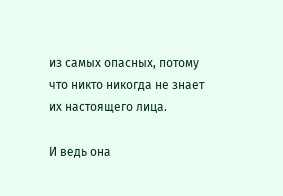из самых опасных, потому что никто никогда не знает их настоящего лица.

И ведь она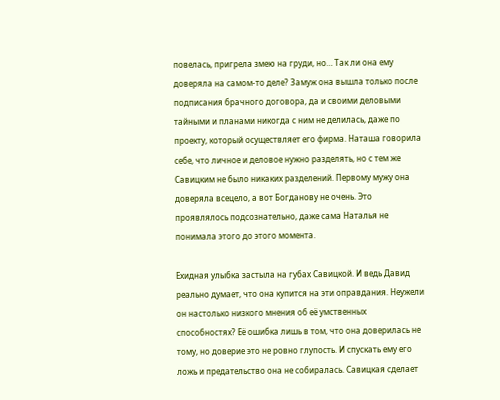повелась, пригрела змею на груди, но… Так ли она ему доверяла на самом-то деле? Замуж она вышла только после подписания брачного договора, да и своими деловыми тайными и планами никогда с ним не делилась, даже по проекту, который осуществляет его фирма. Наташа говорила себе, что личное и деловое нужно разделять, но с тем же Савицким не было никаких разделений. Первому мужу она доверяла всецело, а вот Богданову не очень. Это проявлялось подсознательно, даже сама Наталья не понимала этого до этого момента.

Ехидная улыбка застыла на губах Савицкой. И ведь Давид реально думает, что она купится на эти оправдания. Неужели он настолько низкого мнения об её умственных способностях? Её ошибка лишь в том, что она доверилась не тому, но доверие это не ровно глупость. И спускать ему его ложь и предательство она не собиралась. Савицкая сделает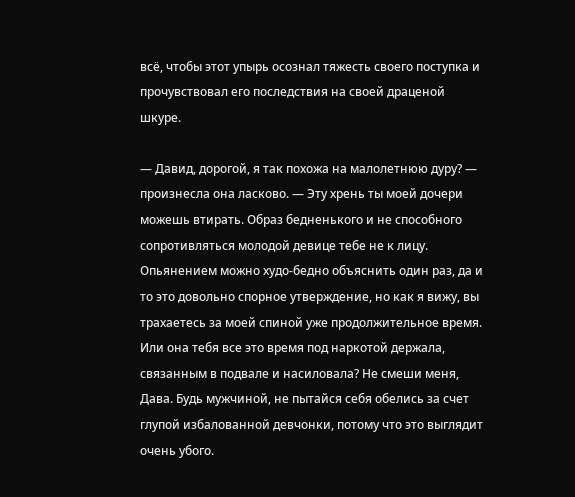всё, чтобы этот упырь осознал тяжесть своего поступка и прочувствовал его последствия на своей драценой шкуре.

— Давид, дорогой, я так похожа на малолетнюю дуру? — произнесла она ласково. — Эту хрень ты моей дочери можешь втирать. Образ бедненького и не способного сопротивляться молодой девице тебе не к лицу. Опьянением можно худо-бедно объяснить один раз, да и то это довольно спорное утверждение, но как я вижу, вы трахаетесь за моей спиной уже продолжительное время. Или она тебя все это время под наркотой держала, связанным в подвале и насиловала? Не смеши меня, Дава. Будь мужчиной, не пытайся себя обелись за счет глупой избалованной девчонки, потому что это выглядит очень убого.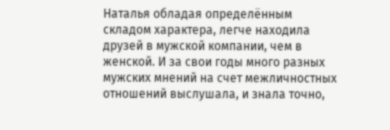Наталья обладая определённым складом характера, легче находила друзей в мужской компании, чем в женской. И за свои годы много разных мужских мнений на счет межличностных отношений выслушала, и знала точно,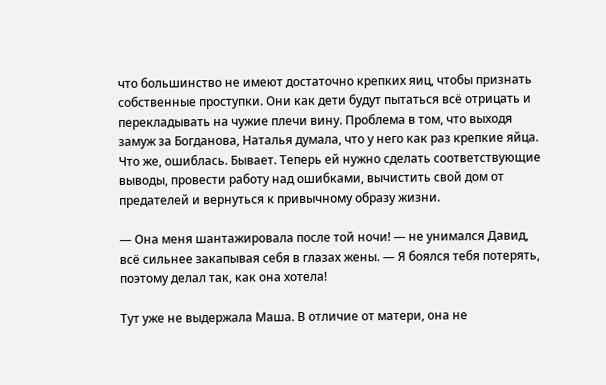что большинство не имеют достаточно крепких яиц, чтобы признать собственные проступки. Они как дети будут пытаться всё отрицать и перекладывать на чужие плечи вину. Проблема в том, что выходя замуж за Богданова, Наталья думала, что у него как раз крепкие яйца. Что же, ошиблась. Бывает. Теперь ей нужно сделать соответствующие выводы, провести работу над ошибками, вычистить свой дом от предателей и вернуться к привычному образу жизни.

— Она меня шантажировала после той ночи! — не унимался Давид, всё сильнее закапывая себя в глазах жены. — Я боялся тебя потерять, поэтому делал так, как она хотела!

Тут уже не выдержала Маша. В отличие от матери, она не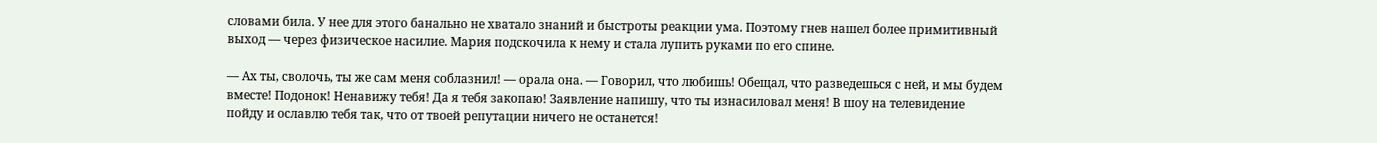словами била. У нее для этого банально не хватало знаний и быстроты реакции ума. Поэтому гнев нашел более примитивный выход — через физическое насилие. Мария подскочила к нему и стала лупить руками по его спине.

— Ах ты, сволочь, ты же сам меня соблазнил! — орала она. — Говорил, что любишь! Обещал, что разведешься с ней, и мы будем вместе! Подонок! Ненавижу тебя! Да я тебя закопаю! Заявление напишу, что ты изнасиловал меня! В шоу на телевидение пойду и ославлю тебя так, что от твоей репутации ничего не останется!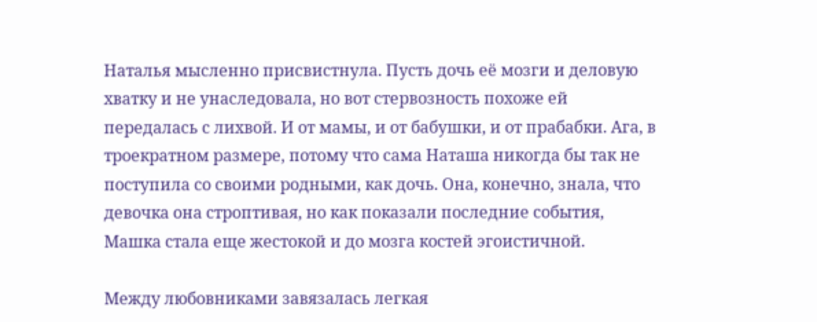Наталья мысленно присвистнула. Пусть дочь её мозги и деловую хватку и не унаследовала, но вот стервозность похоже ей передалась с лихвой. И от мамы, и от бабушки, и от прабабки. Ага, в троекратном размере, потому что сама Наташа никогда бы так не поступила со своими родными, как дочь. Она, конечно, знала, что девочка она строптивая, но как показали последние события, Машка стала еще жестокой и до мозга костей эгоистичной.

Между любовниками завязалась легкая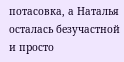потасовка, а Наталья осталась безучастной и просто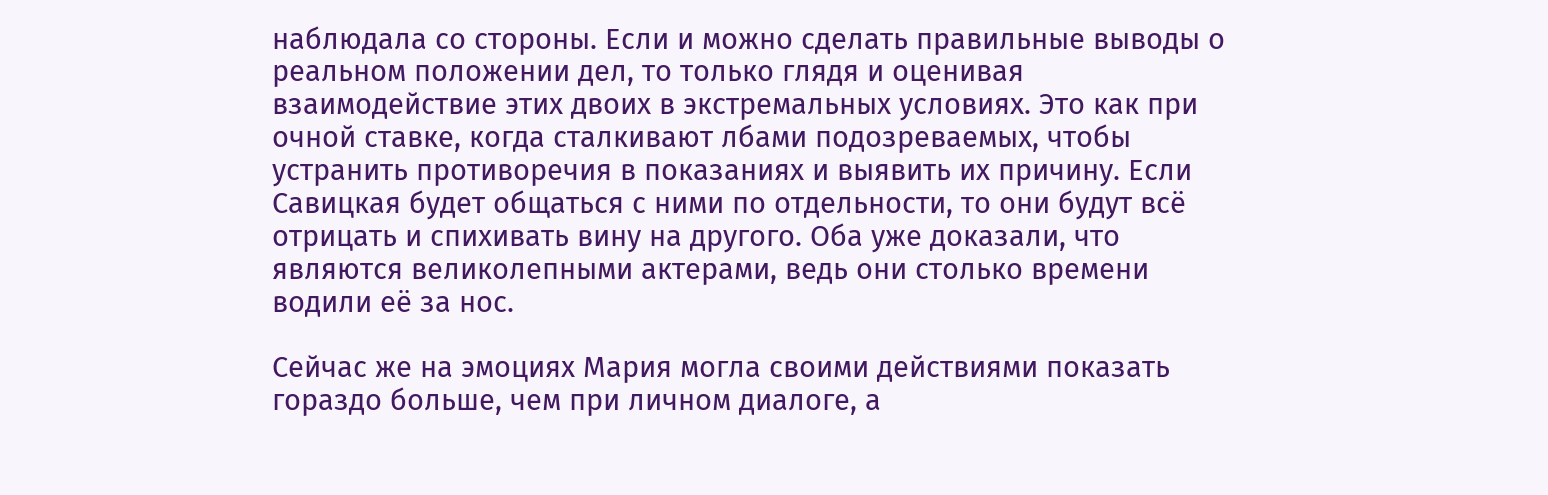наблюдала со стороны. Если и можно сделать правильные выводы о реальном положении дел, то только глядя и оценивая взаимодействие этих двоих в экстремальных условиях. Это как при очной ставке, когда сталкивают лбами подозреваемых, чтобы устранить противоречия в показаниях и выявить их причину. Если Савицкая будет общаться с ними по отдельности, то они будут всё отрицать и спихивать вину на другого. Оба уже доказали, что являются великолепными актерами, ведь они столько времени водили её за нос.

Сейчас же на эмоциях Мария могла своими действиями показать гораздо больше, чем при личном диалоге, а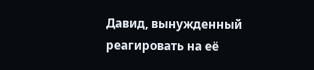Давид, вынужденный реагировать на её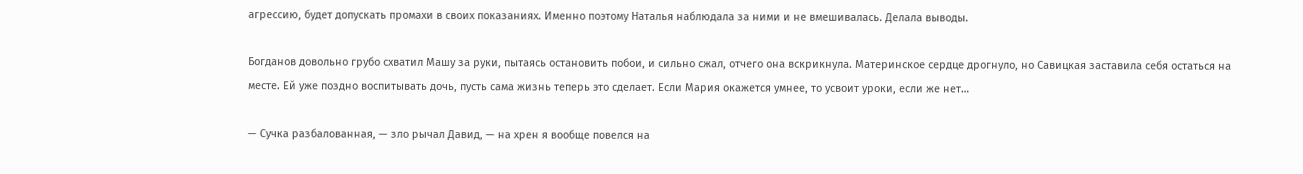агрессию, будет допускать промахи в своих показаниях. Именно поэтому Наталья наблюдала за ними и не вмешивалась. Делала выводы.

Богданов довольно грубо схватил Машу за руки, пытаясь остановить побои, и сильно сжал, отчего она вскрикнула. Материнское сердце дрогнуло, но Савицкая заставила себя остаться на месте. Ей уже поздно воспитывать дочь, пусть сама жизнь теперь это сделает. Если Мария окажется умнее, то усвоит уроки, если же нет…

— Сучка разбалованная, — зло рычал Давид, — на хрен я вообще повелся на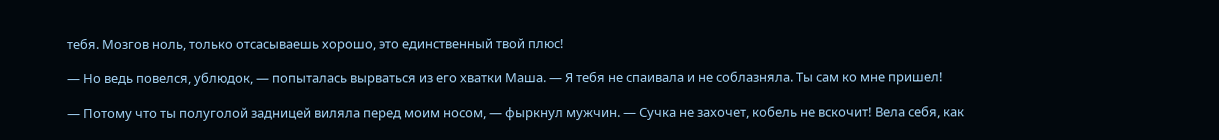тебя. Мозгов ноль, только отсасываешь хорошо, это единственный твой плюс!

— Но ведь повелся, ублюдок, — попыталась вырваться из его хватки Маша. — Я тебя не спаивала и не соблазняла. Ты сам ко мне пришел!

— Потому что ты полуголой задницей виляла перед моим носом, — фыркнул мужчин. — Сучка не захочет, кобель не вскочит! Вела себя, как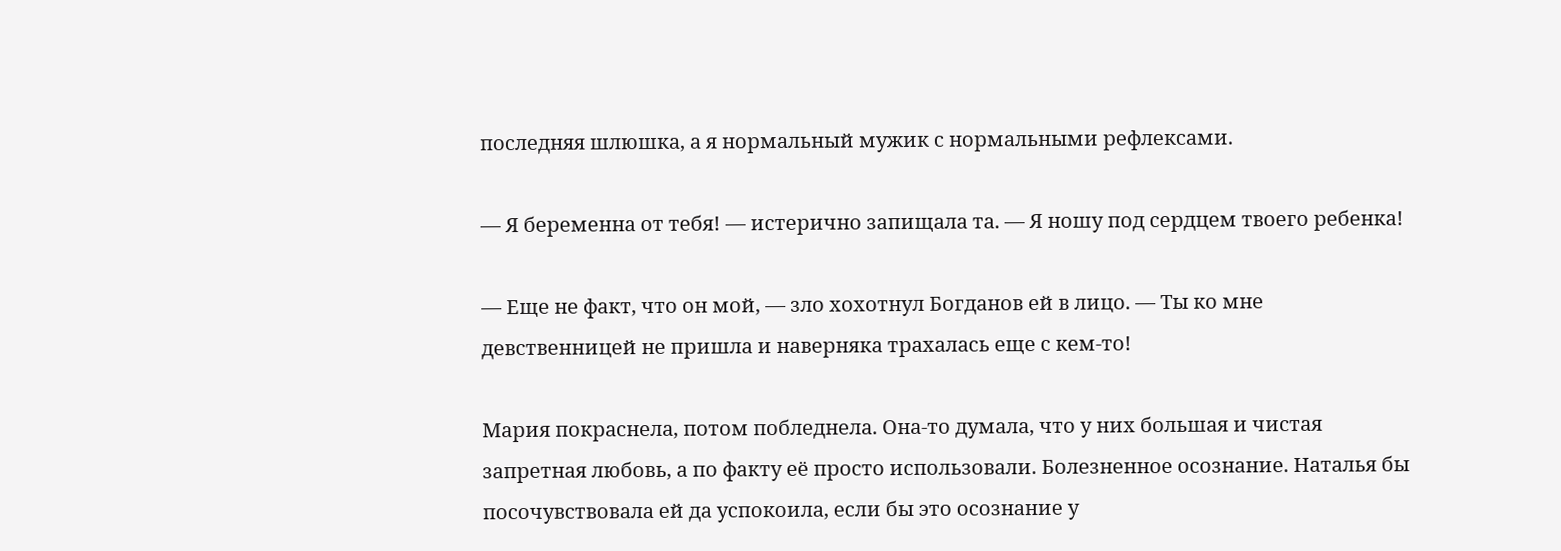последняя шлюшка, а я нормальный мужик с нормальными рефлексами.

— Я беременна от тебя! — истерично запищала та. — Я ношу под сердцем твоего ребенка!

— Еще не факт, что он мой, — зло хохотнул Богданов ей в лицо. — Ты ко мне девственницей не пришла и наверняка трахалась еще с кем-то!

Мария покраснела, потом побледнела. Она-то думала, что у них большая и чистая запретная любовь, а по факту её просто использовали. Болезненное осознание. Наталья бы посочувствовала ей да успокоила, если бы это осознание у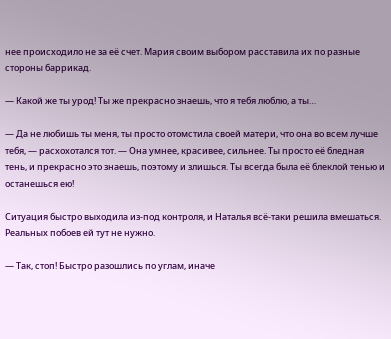нее происходило не за её счет. Мария своим выбором расставила их по разные стороны баррикад.

— Какой же ты урод! Ты же прекрасно знаешь, что я тебя люблю, а ты…

— Да не любишь ты меня, ты просто отомстила своей матери, что она во всем лучше тебя, — расхохотался тот. — Она умнее, красивее, сильнее. Ты просто её бледная тень, и прекрасно это знаешь, поэтому и злишься. Ты всегда была её блеклой тенью и останешься ею!

Ситуация быстро выходила из-под контроля, и Наталья всё-таки решила вмешаться. Реальных побоев ей тут не нужно.

— Так, стоп! Быстро разошлись по углам, иначе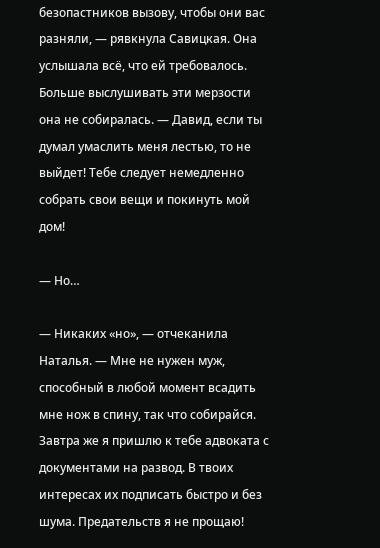безопастников вызову, чтобы они вас разняли, — рявкнула Савицкая. Она услышала всё, что ей требовалось. Больше выслушивать эти мерзости она не собиралась. — Давид, если ты думал умаслить меня лестью, то не выйдет! Тебе следует немедленно собрать свои вещи и покинуть мой дом!

— Но…

— Никаких «но», — отчеканила Наталья. — Мне не нужен муж, способный в любой момент всадить мне нож в спину, так что собирайся. Завтра же я пришлю к тебе адвоката с документами на развод. В твоих интересах их подписать быстро и без шума. Предательств я не прощаю!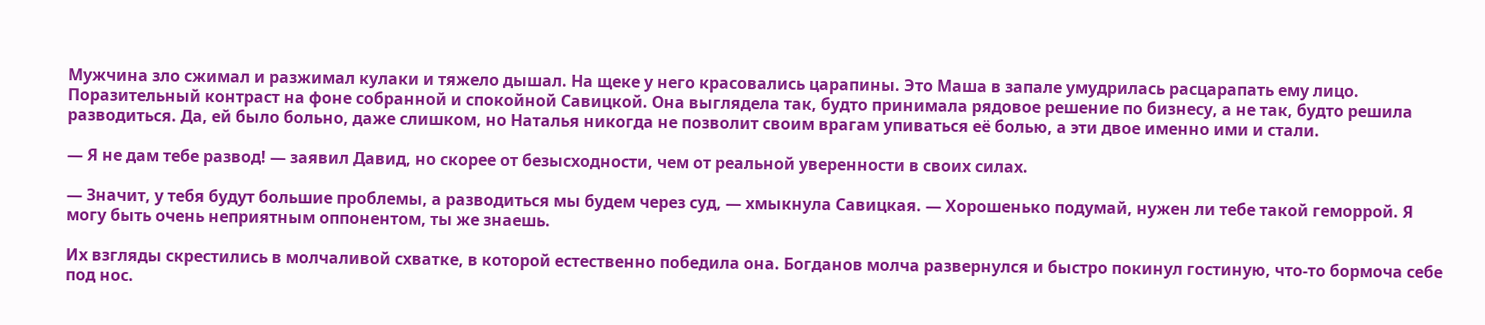Мужчина зло сжимал и разжимал кулаки и тяжело дышал. На щеке у него красовались царапины. Это Маша в запале умудрилась расцарапать ему лицо. Поразительный контраст на фоне собранной и спокойной Савицкой. Она выглядела так, будто принимала рядовое решение по бизнесу, а не так, будто решила разводиться. Да, ей было больно, даже слишком, но Наталья никогда не позволит своим врагам упиваться её болью, а эти двое именно ими и стали.

— Я не дам тебе развод! — заявил Давид, но скорее от безысходности, чем от реальной уверенности в своих силах.

— Значит, у тебя будут большие проблемы, а разводиться мы будем через суд, — хмыкнула Савицкая. — Хорошенько подумай, нужен ли тебе такой геморрой. Я могу быть очень неприятным оппонентом, ты же знаешь.

Их взгляды скрестились в молчаливой схватке, в которой естественно победила она. Богданов молча развернулся и быстро покинул гостиную, что-то бормоча себе под нос.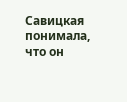Савицкая понимала, что он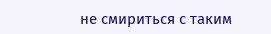не смириться с таким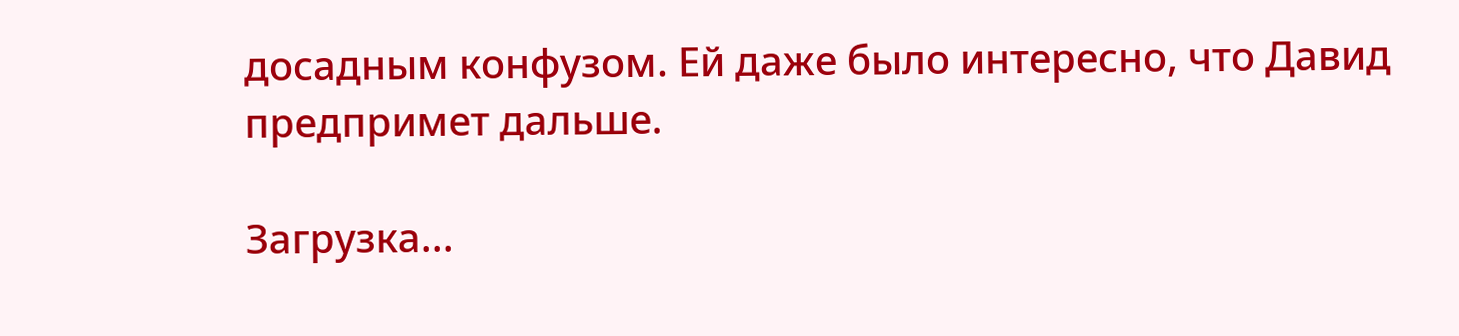досадным конфузом. Ей даже было интересно, что Давид предпримет дальше.

Загрузка...